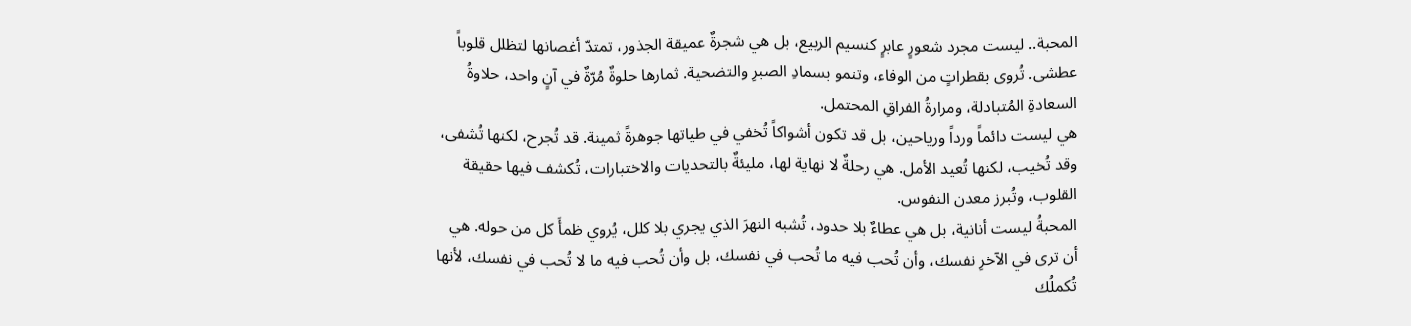المحبة.. ليست مجرد شعورٍ عابرٍ كنسيم الربيع، بل هي شجرةٌ عميقة الجذور، تمتدّ أغصانها لتظلل قلوباً عطشى. تُروى بقطراتٍ من الوفاء، وتنمو بسمادِ الصبرِ والتضحية. ثمارها حلوةٌ مُرّةٌ في آنٍ واحد، حلاوةُ السعادةِ المُتبادلة، ومرارةُ الفراقِ المحتمل.
هي ليست دائماً ورداً ورياحين، بل قد تكون أشواكاً تُخفي في طياتها جوهرةً ثمينة. قد تُجرح، لكنها تُشفى، وقد تُخيب، لكنها تُعيد الأمل. هي رحلةٌ لا نهاية لها، مليئةٌ بالتحديات والاختبارات، تُكشف فيها حقيقة القلوب، وتُبرز معدن النفوس.
المحبةُ ليست أنانية، بل هي عطاءٌ بلا حدود، تُشبه النهرَ الذي يجري بلا كلل، يُروي ظمأَ كل من حوله. هي أن ترى في الآخرِ نفسك، وأن تُحب فيه ما تُحب في نفسك، بل وأن تُحب فيه ما لا تُحب في نفسك، لأنها تُكملُك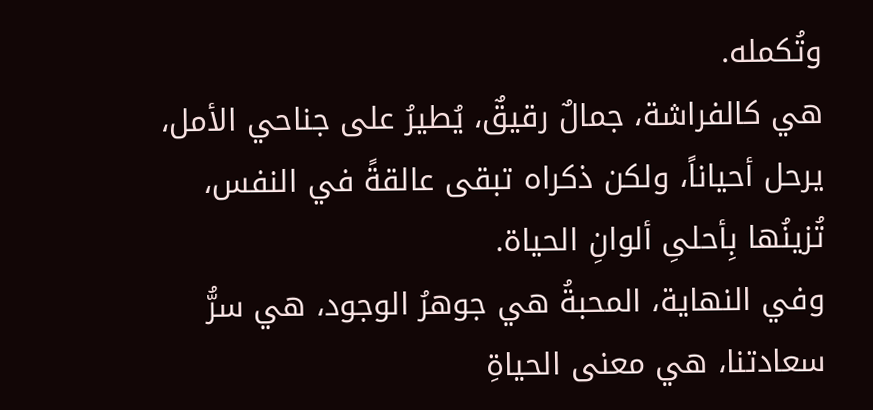وتُكمله.
هي كالفراشة، جمالٌ رقيقٌ، يُطيرُ على جناحي الأمل، يرحل أحياناً، ولكن ذكراه تبقى عالقةً في النفس، تُزينُها بِأحلىِ ألوانِ الحياة.
وفي النهاية، المحبةُ هي جوهرُ الوجود، هي سرُّ سعادتنا، هي معنى الحياةِ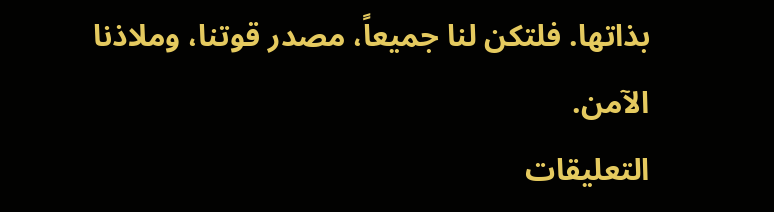بذاتها. فلتكن لنا جميعاً، مصدر قوتنا، وملاذنا الآمن.
التعليقات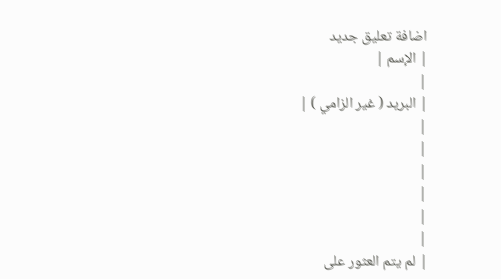اضافة تعليق جديد
| الإسم |
|
| البريد ( غير الزامي ) |
|
|
|
|
|
|
| لم يتم العثور على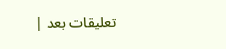تعليقات بعد |